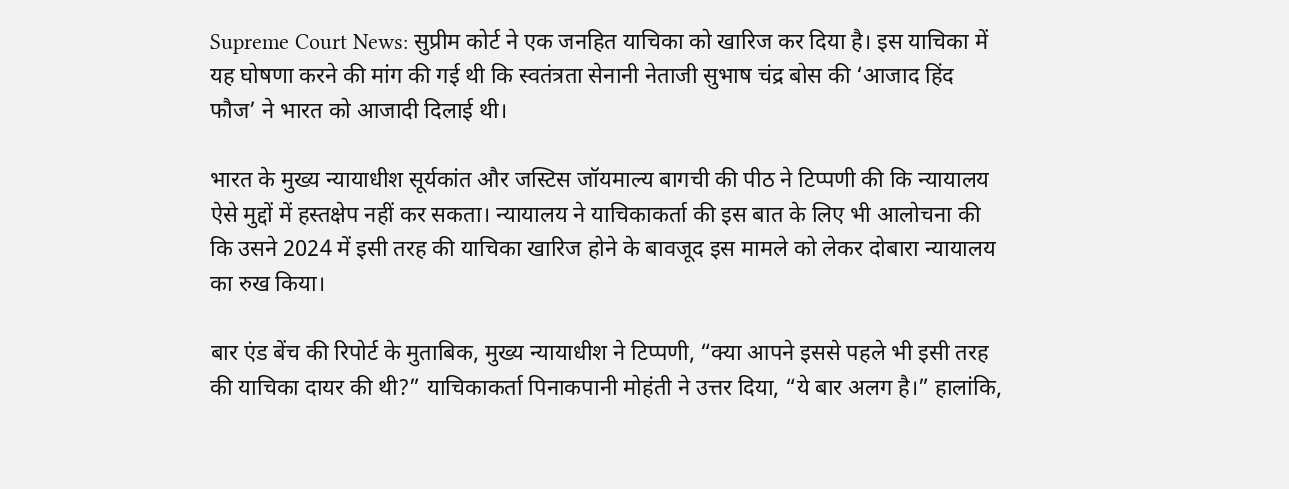Supreme Court News: सुप्रीम कोर्ट ने एक जनहित याचिका को खारिज कर दिया है। इस याचिका में यह घोषणा करने की मांग की गई थी कि स्वतंत्रता सेनानी नेताजी सुभाष चंद्र बोस की ‘आजाद हिंद फौज’ ने भारत को आजादी दिलाई थी।

भारत के मुख्य न्यायाधीश सूर्यकांत और जस्टिस जॉयमाल्य बागची की पीठ ने टिप्पणी की कि न्यायालय ऐसे मुद्दों में हस्तक्षेप नहीं कर सकता। न्यायालय ने याचिकाकर्ता की इस बात के लिए भी आलोचना की कि उसने 2024 में इसी तरह की याचिका खारिज होने के बावजूद इस मामले को लेकर दोबारा न्यायालय का रुख किया।

बार एंड बेंच की रिपोर्ट के मुताबिक, मुख्य न्यायाधीश ने टिप्पणी, “क्या आपने इससे पहले भी इसी तरह की याचिका दायर की थी?” याचिकाकर्ता पिनाकपानी मोहंती ने उत्तर दिया, “ये बार अलग है।” हालांकि,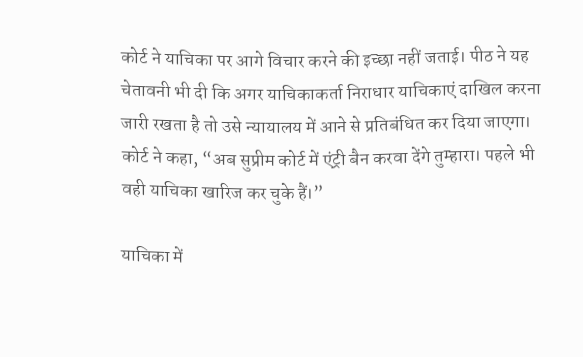कोर्ट ने याचिका पर आगे विचार करने की इच्छा नहीं जताई। पीठ ने यह चेतावनी भी दी कि अगर याचिकाकर्ता निराधार याचिकाएं दाखिल करना जारी रखता है तो उसे न्यायालय में आने से प्रतिबंधित कर दिया जाएगा। कोर्ट ने कहा, “अब सुप्रीम कोर्ट में एंट्री बैन करवा देंगे तुम्हारा। पहले भी वही याचिका खारिज कर चुके हैं।”

याचिका में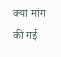क्या मांग की गई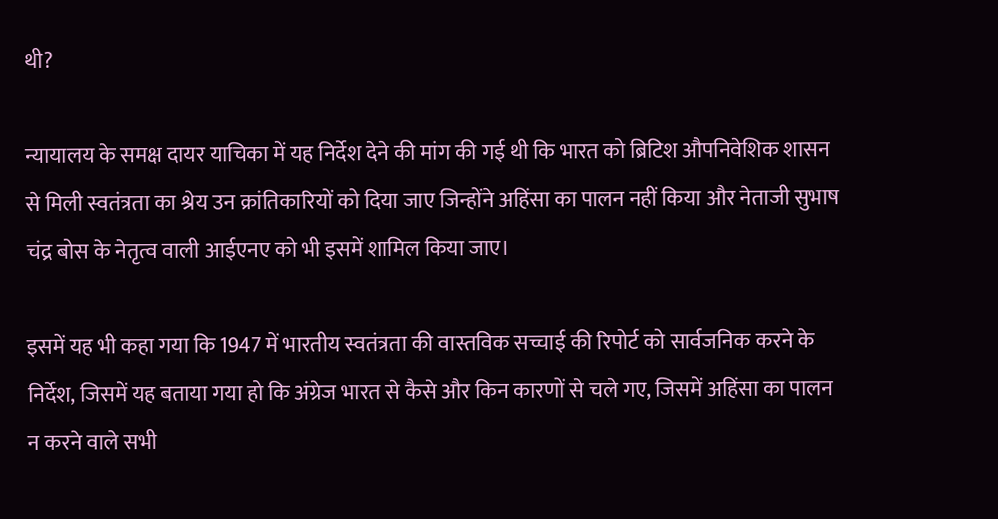थी?

न्यायालय के समक्ष दायर याचिका में यह निर्देश देने की मांग की गई थी कि भारत को ब्रिटिश औपनिवेशिक शासन से मिली स्वतंत्रता का श्रेय उन क्रांतिकारियों को दिया जाए जिन्होंने अहिंसा का पालन नहीं किया और नेताजी सुभाष चंद्र बोस के नेतृत्व वाली आईएनए को भी इसमें शामिल किया जाए।

इसमें यह भी कहा गया कि 1947 में भारतीय स्वतंत्रता की वास्तविक सच्चाई की रिपोर्ट को सार्वजनिक करने के निर्देश, जिसमें यह बताया गया हो कि अंग्रेज भारत से कैसे और किन कारणों से चले गए, जिसमें अहिंसा का पालन न करने वाले सभी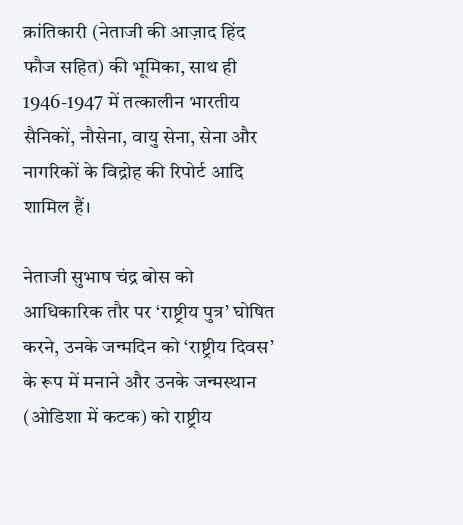क्रांतिकारी (नेताजी की आज़ाद हिंद फौज सहित) की भूमिका, साथ ही 1946-1947 में तत्कालीन भारतीय सैनिकों, नौसेना, वायु सेना, सेना और नागरिकों के विद्रोह की रिपोर्ट आदि शामिल हैं।

नेताजी सुभाष चंद्र बोस को आधिकारिक तौर पर ‘राष्ट्रीय पुत्र’ घोषित करने, उनके जन्मदिन को ‘राष्ट्रीय दिवस’ के रूप में मनाने और उनके जन्मस्थान (ओडिशा में कटक) को राष्ट्रीय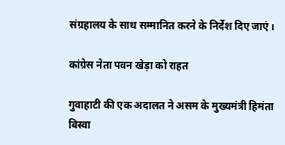संग्रहालय के साथ सम्मानित करने के निर्देश दिए जाएं।

कांग्रेस नेता पवन खेड़ा को राहत

गुवाहाटी की एक अदालत ने असम के मुख्यमंत्री हिमंता बिस्वा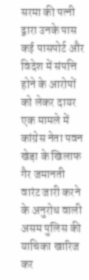सरमा की पत्नी द्वारा उनके पास कई पासपोर्ट और विदेश में संपत्ति होने के आरोपों को लेकर दायर एक मामले में कांग्रेस नेता पवन खेड़ा के खिलाफ गैर जमानती वारंट जारी करने के अनुरोध वाली असम पुलिस की याचिका खारिज कर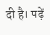दी है। पढ़ें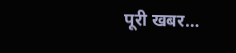पूरी खबर…